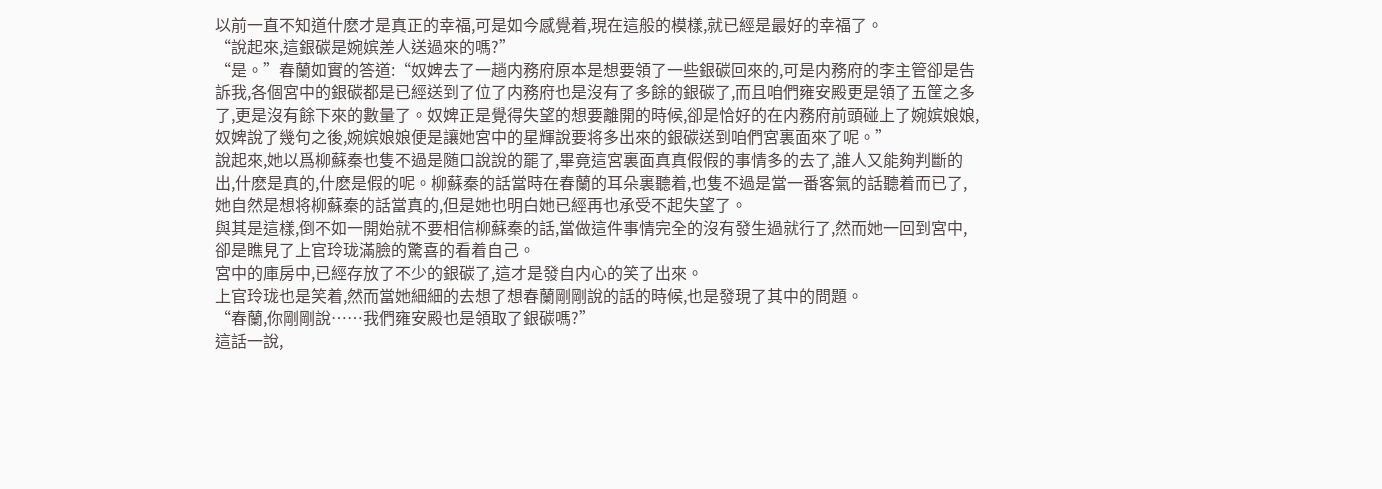以前一直不知道什麽才是真正的幸福,可是如今感覺着,現在這般的模樣,就已經是最好的幸福了。
“說起來,這銀碳是婉嫔差人送過來的嗎?”
“是。”春蘭如實的答道:“奴婢去了一趟内務府原本是想要領了一些銀碳回來的,可是内務府的李主管卻是告訴我,各個宮中的銀碳都是已經送到了位了内務府也是沒有了多餘的銀碳了,而且咱們雍安殿更是領了五筐之多了,更是沒有餘下來的數量了。奴婢正是覺得失望的想要離開的時候,卻是恰好的在内務府前頭碰上了婉嫔娘娘,奴婢說了幾句之後,婉嫔娘娘便是讓她宮中的星輝說要将多出來的銀碳送到咱們宮裏面來了呢。”
說起來,她以爲柳蘇秦也隻不過是随口說說的罷了,畢竟這宮裏面真真假假的事情多的去了,誰人又能夠判斷的出,什麽是真的,什麽是假的呢。柳蘇秦的話當時在春蘭的耳朵裏聽着,也隻不過是當一番客氣的話聽着而已了,她自然是想将柳蘇秦的話當真的,但是她也明白她已經再也承受不起失望了。
與其是這樣,倒不如一開始就不要相信柳蘇秦的話,當做這件事情完全的沒有發生過就行了,然而她一回到宮中,卻是瞧見了上官玲珑滿臉的驚喜的看着自己。
宮中的庫房中,已經存放了不少的銀碳了,這才是發自内心的笑了出來。
上官玲珑也是笑着,然而當她細細的去想了想春蘭剛剛說的話的時候,也是發現了其中的問題。
“春蘭,你剛剛說……我們雍安殿也是領取了銀碳嗎?”
這話一說,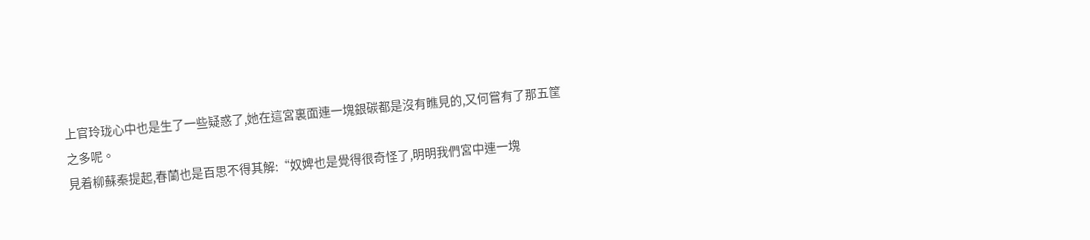上官玲珑心中也是生了一些疑惑了,她在這宮裏面連一塊銀碳都是沒有瞧見的,又何嘗有了那五筐之多呢。
見着柳蘇秦提起,春蘭也是百思不得其解:“奴婢也是覺得很奇怪了,明明我們宮中連一塊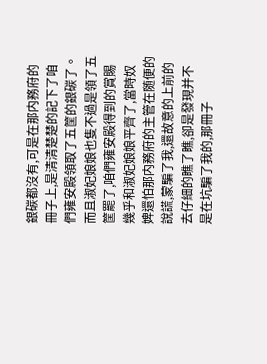銀碳都沒有,可是在那内務府的冊子上,是清清楚楚的記下了咱們雍安殿領取了五筐的銀碳了。而且淑妃娘娘也隻不過是領了五筐罷了,咱們雍安殿得到的賞賜幾乎和淑妃娘娘平齊了,當時奴婢還怕那内務府的主管在随便的說謊,蒙騙了我,還故意的上前的去仔細的瞧了瞧,卻是發現并不是在坑騙了我的,那冊子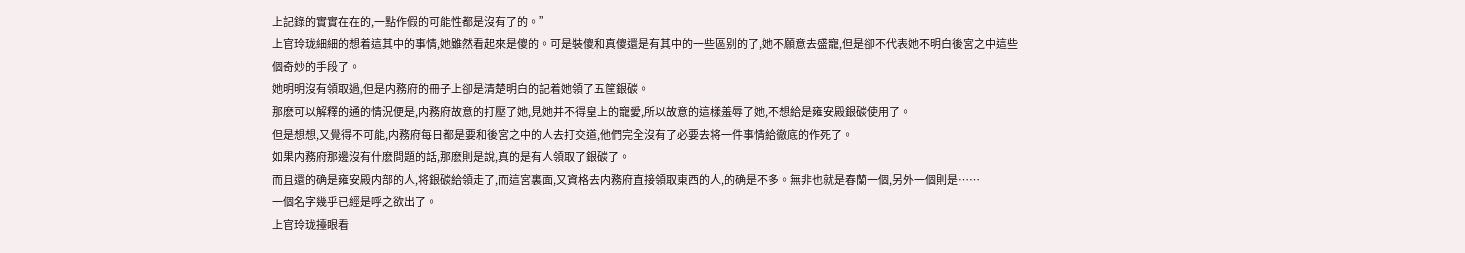上記錄的實實在在的,一點作假的可能性都是沒有了的。”
上官玲珑細細的想着這其中的事情,她雖然看起來是傻的。可是裝傻和真傻還是有其中的一些區别的了,她不願意去盛寵,但是卻不代表她不明白後宮之中這些個奇妙的手段了。
她明明沒有領取過,但是内務府的冊子上卻是清楚明白的記着她領了五筐銀碳。
那麽可以解釋的通的情況便是,内務府故意的打壓了她,見她并不得皇上的寵愛,所以故意的這樣羞辱了她,不想給是雍安殿銀碳使用了。
但是想想,又覺得不可能,内務府每日都是要和後宮之中的人去打交道,他們完全沒有了必要去将一件事情給徹底的作死了。
如果内務府那邊沒有什麽問題的話,那麽則是說,真的是有人領取了銀碳了。
而且還的确是雍安殿内部的人,将銀碳給領走了,而這宮裏面,又資格去内務府直接領取東西的人,的确是不多。無非也就是春蘭一個,另外一個則是……
一個名字幾乎已經是呼之欲出了。
上官玲珑擡眼看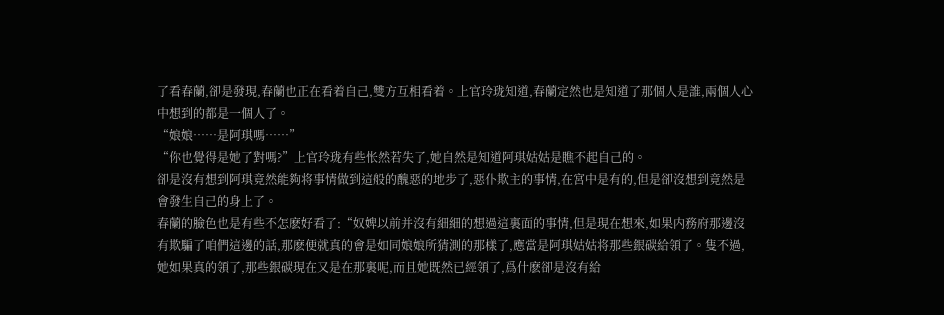了看春蘭,卻是發現,春蘭也正在看着自己,雙方互相看着。上官玲珑知道,春蘭定然也是知道了那個人是誰,兩個人心中想到的都是一個人了。
“娘娘……是阿琪嗎……”
“你也覺得是她了對嗎?”上官玲珑有些怅然若失了,她自然是知道阿琪姑姑是瞧不起自己的。
卻是沒有想到阿琪竟然能夠将事情做到這般的醜惡的地步了,惡仆欺主的事情,在宮中是有的,但是卻沒想到竟然是會發生自己的身上了。
春蘭的臉色也是有些不怎麽好看了:“奴婢以前并沒有細細的想過這裏面的事情,但是現在想來,如果内務府那邊沒有欺騙了咱們這邊的話,那麽便就真的會是如同娘娘所猜測的那樣了,應當是阿琪姑姑将那些銀碳給領了。隻不過,她如果真的領了,那些銀碳現在又是在那裏呢,而且她既然已經領了,爲什麽卻是沒有給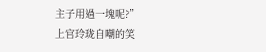主子用過一塊呢?”
上官玲珑自嘲的笑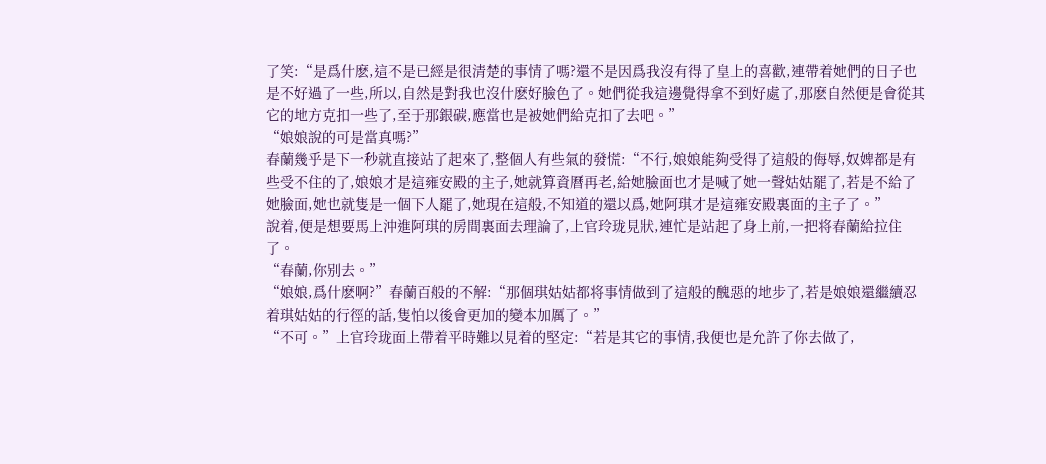了笑:“是爲什麽,這不是已經是很清楚的事情了嗎?還不是因爲我沒有得了皇上的喜歡,連帶着她們的日子也是不好過了一些,所以,自然是對我也沒什麽好臉色了。她們從我這邊覺得拿不到好處了,那麽自然便是會從其它的地方克扣一些了,至于那銀碳,應當也是被她們給克扣了去吧。”
“娘娘說的可是當真嗎?”
春蘭幾乎是下一秒就直接站了起來了,整個人有些氣的發慌:“不行,娘娘能夠受得了這般的侮辱,奴婢都是有些受不住的了,娘娘才是這雍安殿的主子,她就算資曆再老,給她臉面也才是喊了她一聲姑姑罷了,若是不給了她臉面,她也就隻是一個下人罷了,她現在這般,不知道的還以爲,她阿琪才是這雍安殿裏面的主子了。”
說着,便是想要馬上沖進阿琪的房間裏面去理論了,上官玲珑見狀,連忙是站起了身上前,一把将春蘭給拉住了。
“春蘭,你别去。”
“娘娘,爲什麽啊?”春蘭百般的不解:“那個琪姑姑都将事情做到了這般的醜惡的地步了,若是娘娘還繼續忍着琪姑姑的行徑的話,隻怕以後會更加的變本加厲了。”
“不可。”上官玲珑面上帶着平時難以見着的堅定:“若是其它的事情,我便也是允許了你去做了,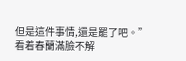但是這件事情,還是罷了吧。”
看着春蘭滿臉不解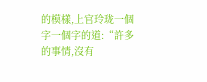的模樣,上官玲珑一個字一個字的道:“許多的事情,沒有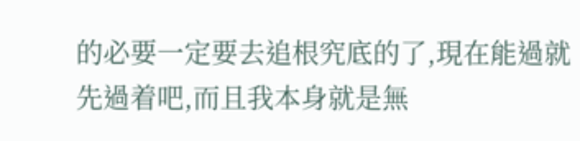的必要一定要去追根究底的了,現在能過就先過着吧,而且我本身就是無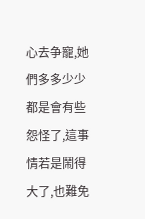心去争寵,她們多多少少都是會有些怨怪了,這事情若是鬧得大了,也難免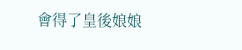會得了皇後娘娘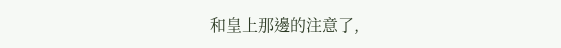和皇上那邊的注意了,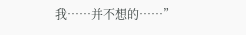我……并不想的……”